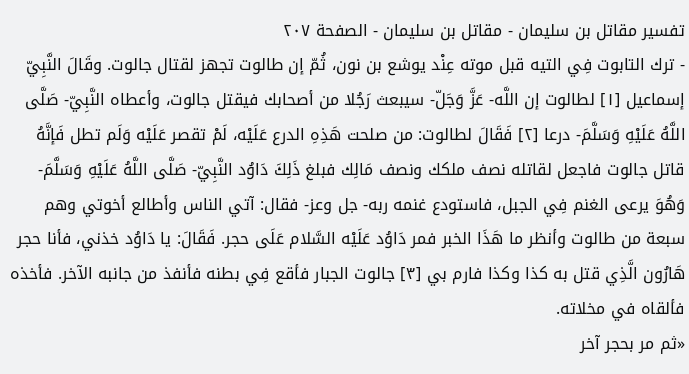تفسير مقاتل بن سليمان - مقاتل بن سليمان - الصفحة ٢٠٧
- ترك التابوت فِي التيه قبل موته عِنْد يوشع بن نون، ثُمّ إن طالوت تجهز لقتال جالوت. وقَالَ النَّبِيّ إسماعيل [١] لطالوت إن اللَّه- عَزَّ وَجَلّ- سيبعث رَجُلا من أصحابك فيقتل جالوت، وأعطاه النَّبِيّ- صَلَّى اللَّهُ عَلَيْهِ وَسَلَّمَ- درعا [٢] فَقَالَ لطالوت: من صلحت هَذِهِ الدرع عَلَيْه، لَمْ تقصر عَلَيْه وَلَم تطل فَإنَّهُ قاتل جالوت فاجعل لقاتله نصف ملكك ونصف مَالِك فبلغ ذَلِكَ دَاوُد النَّبِيّ- صَلَّى اللَّهُ عَلَيْهِ وَسَلَّمَ- وَهُوَ يرعى الغنم فِي الجبل، فاستودع غنمه ربه- جل وعز- فقال: آتي الناس وأطالع أخوتي وهم سبعة من طالوت وأنظر ما هَذَا الخبر فمر دَاوُد عَلَيْه السَّلام عَلَى حجر. فَقَالَ: يا دَاوُد خذني، فأنا حجر هَارُون الَّذِي قتل به كذا وكذا فارم بي [٣] جالوت الجبار فأقع فِي بطنه فأنفذ من جانبه الآخر. فأخذه فألقاه في مخلاته.
«ثم مر بحجر آخر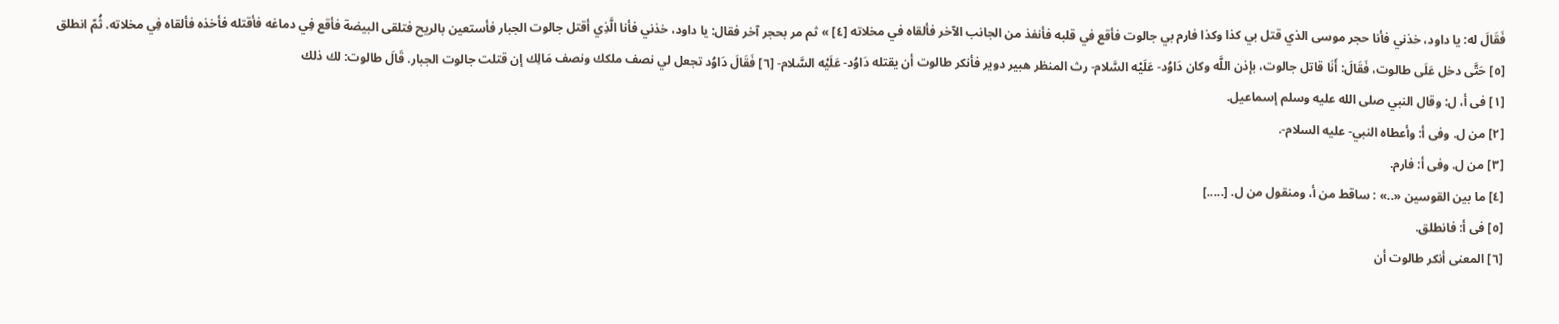فَقَالَ له: يا داود، خذني فأنا حجر موسى الذي قتل بي كذا وكذا فارم بي جالوت فأقع في قلبه فأنفذ من الجانب الآخر فألقاه في مخلاته [٤] » ثم مر بحجر آخر فقال: يا داود، خذني فأنا الَّذِي أقتل جالوت الجبار فأستعين بالريح فتلقى البيضة فأقع فِي دماغه فأقتله فأخذه فألقاه فِي مخلاته. ثُمّ انطلق [٥] حَتَّى دخل عَلَى طالوت، فَقَالَ: أَنَا قاتل جالوت، بإذن اللَّه وكان دَاوُد- عَلَيْه السَّلام- رث المنظر هبير دوير فأنكر طالوت أن يقتله دَاوُد- عَلَيْه السَّلام- [٦] فَقَالَ دَاوُد تجعل لي نصف ملكك ونصف مَالِك إن قتلت جالوت الجبار. قَالَ طالوت: لك ذلك
[١] فى أ، ل: وقال النبي صلى الله عليه وسلم إسماعيل.
[٢] من ل. وفى أ: وأعطاه النبي- عليه السلام-.
[٣] من ل. وفى أ: فارم.
[٤] ما بين القوسين «..» : ساقط من أ، ومنقول من ل. [.....]
[٥] فى أ: فانطلق.
[٦] المعنى أنكر طالوت أن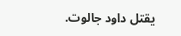يقتل داود جالوت.